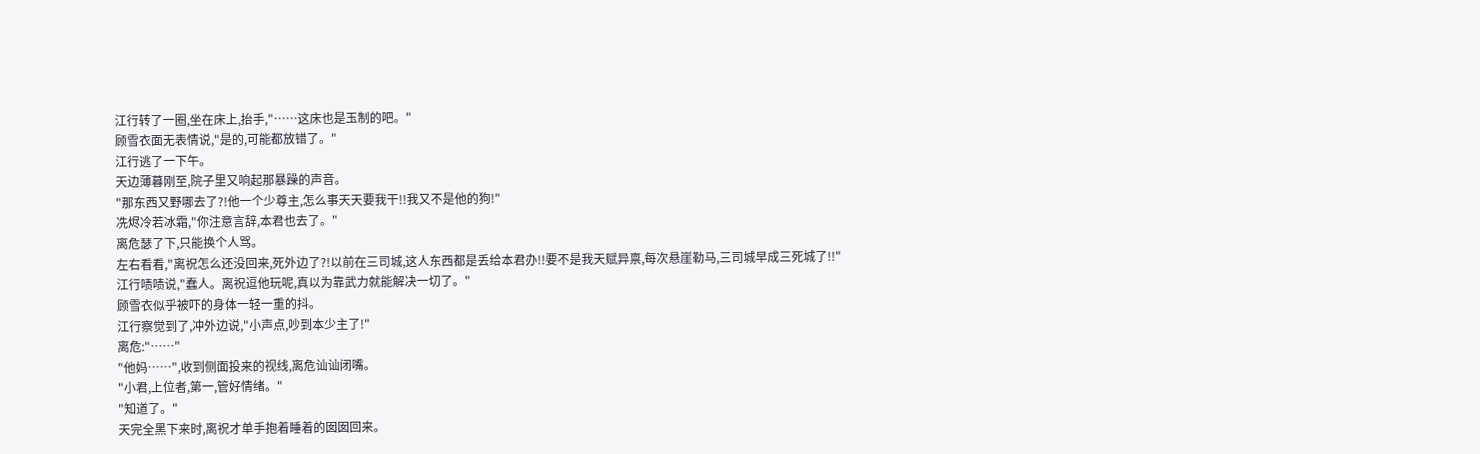江行转了一圈,坐在床上,抬手,"……这床也是玉制的吧。"
顾雪衣面无表情说,"是的,可能都放错了。"
江行逃了一下午。
天边薄暮刚至,院子里又响起那暴躁的声音。
"那东西又野哪去了?!他一个少尊主,怎么事天天要我干!!我又不是他的狗!"
冼烬冷若冰霜,"你注意言辞,本君也去了。"
离危瑟了下,只能换个人骂。
左右看看,"离祝怎么还没回来,死外边了?!以前在三司城,这人东西都是丢给本君办!!要不是我天赋异禀,每次悬崖勒马,三司城早成三死城了!!"
江行啧啧说,"蠢人。离祝逗他玩呢,真以为靠武力就能解决一切了。"
顾雪衣似乎被吓的身体一轻一重的抖。
江行察觉到了,冲外边说,"小声点,吵到本少主了!"
离危:"……"
"他妈……",收到侧面投来的视线,离危讪讪闭嘴。
"小君,上位者,第一,管好情绪。"
"知道了。"
天完全黑下来时,离祝才单手抱着睡着的囡囡回来。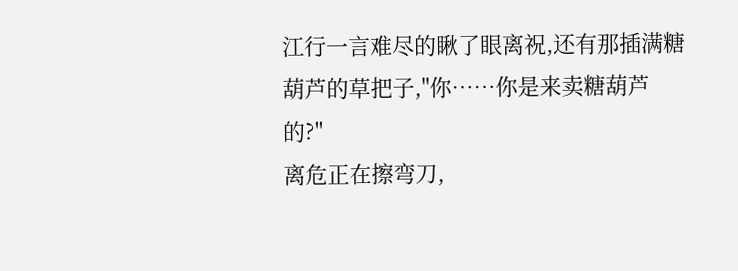江行一言难尽的瞅了眼离祝,还有那插满糖葫芦的草把子,"你……你是来卖糖葫芦的?"
离危正在擦弯刀,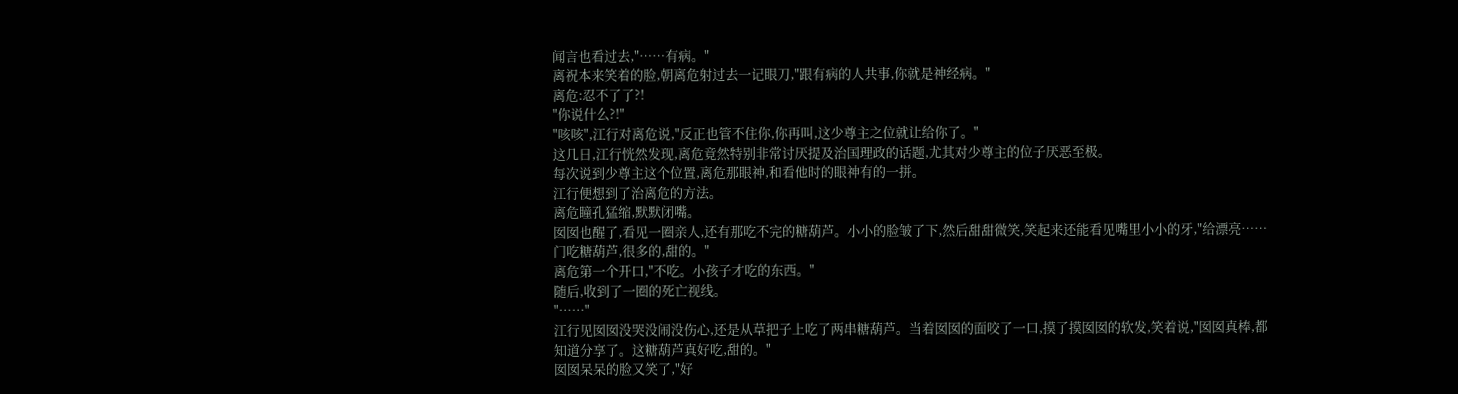闻言也看过去,"……有病。"
离祝本来笑着的脸,朝离危射过去一记眼刀,"跟有病的人共事,你就是神经病。"
离危:忍不了了?!
"你说什么?!"
"咳咳",江行对离危说,"反正也管不住你,你再叫,这少尊主之位就让给你了。"
这几日,江行恍然发现,离危竟然特别非常讨厌提及治国理政的话题,尤其对少尊主的位子厌恶至极。
每次说到少尊主这个位置,离危那眼神,和看他时的眼神有的一拼。
江行便想到了治离危的方法。
离危瞳孔猛缩,默默闭嘴。
囡囡也醒了,看见一圈亲人,还有那吃不完的糖葫芦。小小的脸皱了下,然后甜甜微笑,笑起来还能看见嘴里小小的牙,"给漂亮……门吃糖葫芦,很多的,甜的。"
离危第一个开口,"不吃。小孩子才吃的东西。"
随后,收到了一圈的死亡视线。
"……"
江行见囡囡没哭没闹没伤心,还是从草把子上吃了两串糖葫芦。当着囡囡的面咬了一口,摸了摸囡囡的软发,笑着说,"囡囡真棒,都知道分享了。这糖葫芦真好吃,甜的。"
囡囡呆呆的脸又笑了,"好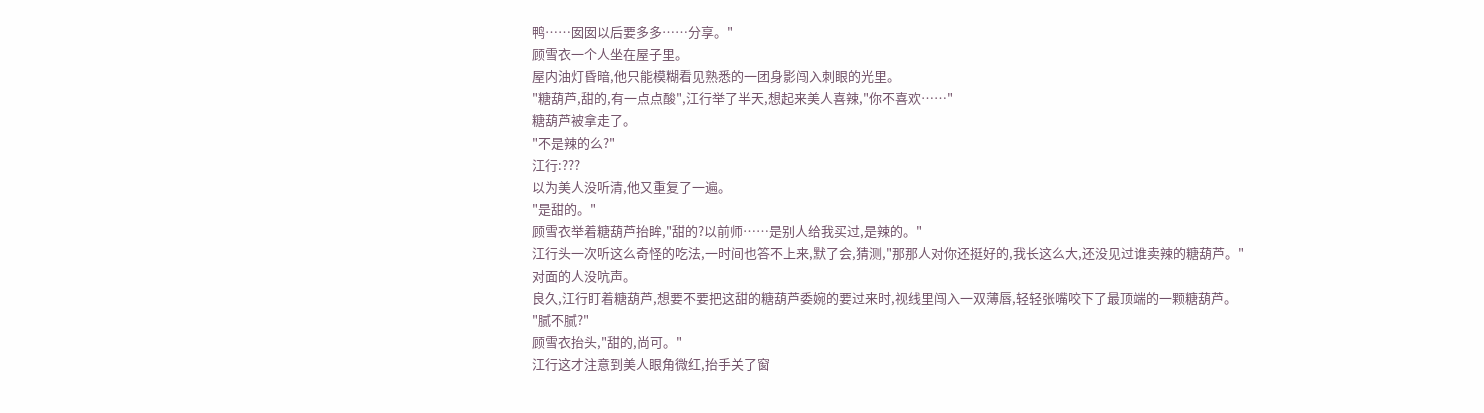鸭……囡囡以后要多多……分享。"
顾雪衣一个人坐在屋子里。
屋内油灯昏暗,他只能模糊看见熟悉的一团身影闯入刺眼的光里。
"糖葫芦,甜的,有一点点酸",江行举了半天,想起来美人喜辣,"你不喜欢……"
糖葫芦被拿走了。
"不是辣的么?"
江行:???
以为美人没听清,他又重复了一遍。
"是甜的。"
顾雪衣举着糖葫芦抬眸,"甜的?以前师……是别人给我买过,是辣的。"
江行头一次听这么奇怪的吃法,一时间也答不上来,默了会,猜测,"那那人对你还挺好的,我长这么大,还没见过谁卖辣的糖葫芦。"
对面的人没吭声。
良久,江行盯着糖葫芦,想要不要把这甜的糖葫芦委婉的要过来时,视线里闯入一双薄唇,轻轻张嘴咬下了最顶端的一颗糖葫芦。
"腻不腻?"
顾雪衣抬头,"甜的,尚可。"
江行这才注意到美人眼角微红,抬手关了窗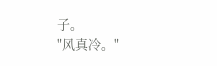子。
"风真冷。"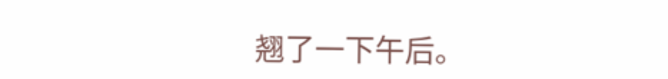翘了一下午后。